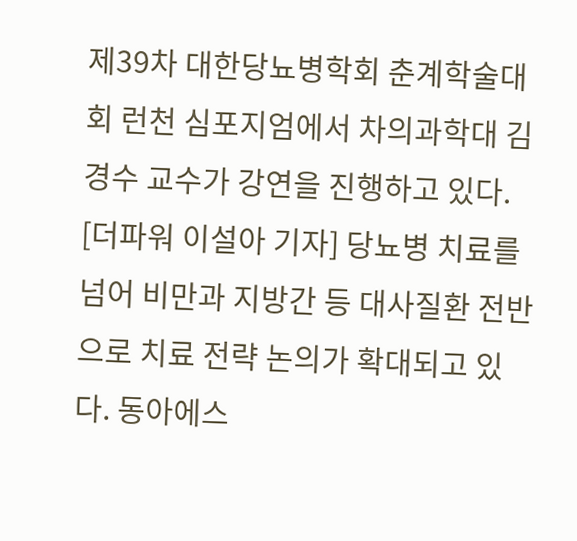제39차 대한당뇨병학회 춘계학술대회 런천 심포지엄에서 차의과학대 김경수 교수가 강연을 진행하고 있다.
[더파워 이설아 기자] 당뇨병 치료를 넘어 비만과 지방간 등 대사질환 전반으로 치료 전략 논의가 확대되고 있다. 동아에스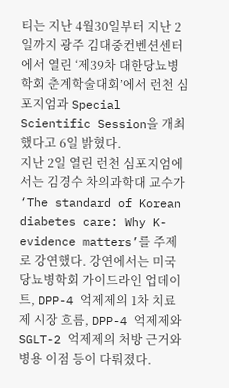티는 지난 4월30일부터 지난 2일까지 광주 김대중컨벤션센터에서 열린 ‘제39차 대한당뇨병학회 춘계학술대회’에서 런천 심포지엄과 Special Scientific Session을 개최했다고 6일 밝혔다.
지난 2일 열린 런천 심포지엄에서는 김경수 차의과학대 교수가 ‘The standard of Korean diabetes care: Why K-evidence matters’를 주제로 강연했다. 강연에서는 미국당뇨병학회 가이드라인 업데이트, DPP-4 억제제의 1차 치료제 시장 흐름, DPP-4 억제제와 SGLT-2 억제제의 처방 근거와 병용 이점 등이 다뤄졌다.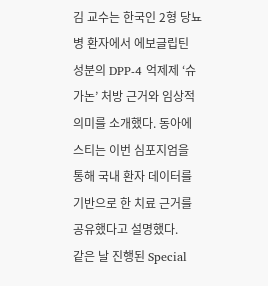김 교수는 한국인 2형 당뇨병 환자에서 에보글립틴 성분의 DPP-4 억제제 ‘슈가논’ 처방 근거와 임상적 의미를 소개했다. 동아에스티는 이번 심포지엄을 통해 국내 환자 데이터를 기반으로 한 치료 근거를 공유했다고 설명했다.
같은 날 진행된 Special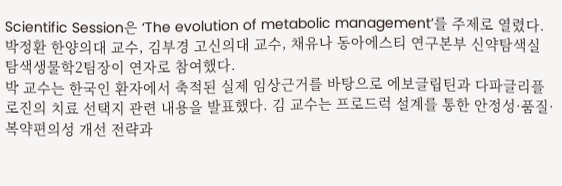Scientific Session은 ‘The evolution of metabolic management’를 주제로 열렸다. 박정환 한양의대 교수, 김부경 고신의대 교수, 채유나 동아에스티 연구본부 신약탐색실 탐색생물학2팀장이 연자로 참여했다.
박 교수는 한국인 환자에서 축적된 실제 임상근거를 바탕으로 에보글립틴과 다파글리플로진의 치료 선택지 관련 내용을 발표했다. 김 교수는 프로드럭 설계를 통한 안정성·품질·복약편의성 개선 전략과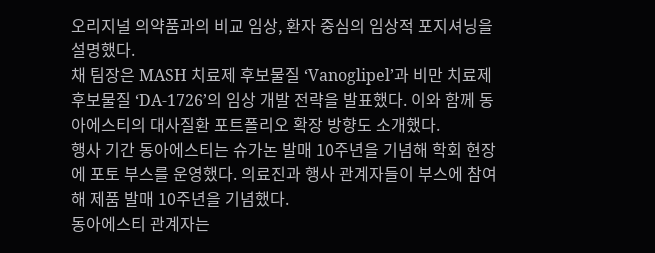오리지널 의약품과의 비교 임상, 환자 중심의 임상적 포지셔닝을 설명했다.
채 팀장은 MASH 치료제 후보물질 ‘Vanoglipel’과 비만 치료제 후보물질 ‘DA-1726’의 임상 개발 전략을 발표했다. 이와 함께 동아에스티의 대사질환 포트폴리오 확장 방향도 소개했다.
행사 기간 동아에스티는 슈가논 발매 10주년을 기념해 학회 현장에 포토 부스를 운영했다. 의료진과 행사 관계자들이 부스에 참여해 제품 발매 10주년을 기념했다.
동아에스티 관계자는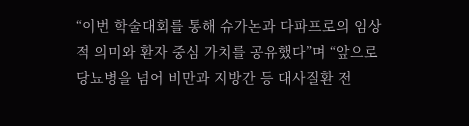“이번 학술대회를 통해 슈가논과 다파프로의 임상적 의미와 환자 중심 가치를 공유했다”며 “앞으로 당뇨병을 넘어 비만과 지방간 등 대사질환 전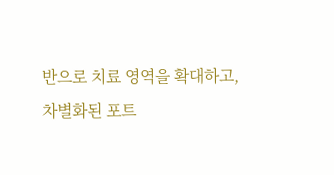반으로 치료 영역을 확대하고, 차별화된 포트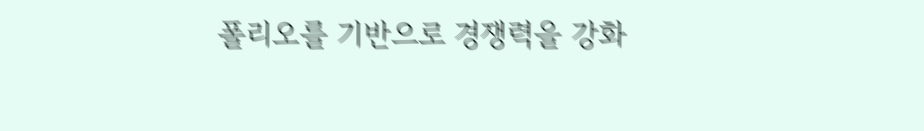폴리오를 기반으로 경쟁력을 강화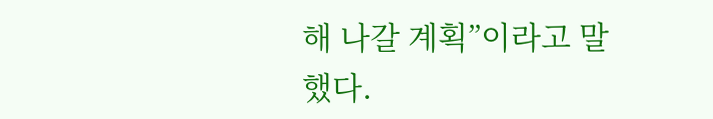해 나갈 계획”이라고 말했다.